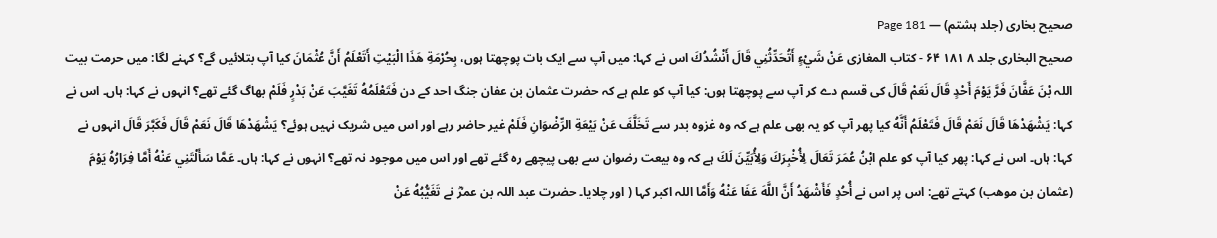صحیح بخاری (جلد ہشتم) — Page 181
صحیح البخاری جلد ۸ ۱۸۱ ۶۴ - کتاب المغازی عَنْ شَيْءٍ أَتُحَدِّثُنِي قَالَ أَنْشُدُكَ اس نے کہا: میں آپ سے ایک بات پوچھتا ہوں، بِحُرْمَةِ هَذَا الْبَيْتِ أَتَعْلَمُ أَنَّ عُثْمَانَ کیا آپ بتلائیں گے؟ کہنے لگا: میں حرمت بیت اللہ بْنَ عَفَّانَ فَرَّ يَوْمَ أَحْدٍ قَالَ نَعَمْ قَالَ کی قسم دے کر آپ سے پوچھتا ہوں: کیا آپ کو علم ہے کہ حضرت عثمان بن عفان جنگ احد کے دن فَتَعْلَمُهُ تَغَيَّبَ عَنْ بَدْرٍ فَلَمْ بھاگ گئے تھے؟ انہوں نے کہا: ہاں۔ اس نے کہا: يَشْهَدْهَا قَالَ نَعَمْ قَالَ فَتَعْلَمُ أَنَّهُ کیا پھر آپ کو یہ بھی علم ہے کہ وہ غزوہ بدر سے تَخَلَّفَ عَنْ بَيْعَةِ الرِّضْوَانِ فَلَمْ غیر حاضر رہے اور اس میں شریک نہیں ہوئے؟ يَشْهَدْهَا قَالَ نَعَمْ قَالَ فَكَبَّرَ قَالَ انہوں نے کہا: ہاں۔ اس نے کہا: پھر کیا آپ کو علم ابْنُ عُمَرَ تَعَالَ لِأُخْبِرَكَ وَلِأُبَيِّنَ لَكَ ہے کہ وہ بیعت رضوان سے بھی پیچھے رہ گئے تھے اور اس میں موجود نہ تھے؟ انہوں نے کہا: ہاں۔ عَمَّا سَأَلْتَنِي عَنْهُ أَمَّا فِرَارُهُ يَوْمَ (عثمان بن موهب) کہتے تھے: اس پر اس نے أُحُدٍ فَأَشْهَدُ أَنَّ اللَّهَ عَفَا عَنْهُ وَأَمَّا اللہ اکبر کہا ( اور چلایا۔ حضرت عبد اللہ بن عمرؓ نے تَغَيُّبُهُ عَنْ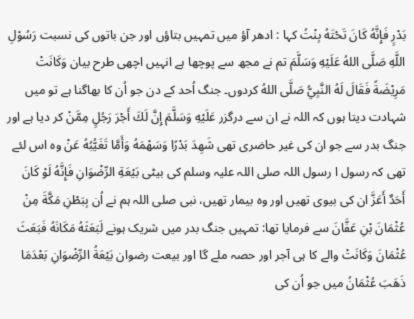بَدْرٍ فَإِنَّهُ كَانَ تَحْتَهُ بِنْتُ کہا : ادھر آؤ میں تمہیں بتاؤں اور جن باتوں کی نسبت رَسُوْلِ اللَّهِ صَلَّى اللهُ عَلَيْهِ وَسَلَّمَ تم نے مجھ سے پوچھا ہے انہیں اچھی طرح بیان وَكَانَتْ مَرِيْضَةً فَقَالَ لَهُ النَّبِيُّ صَلَّى اللهُ کردوں۔ جنگ اُحد کے دن جو اُن کا بھاگنا ہے تو میں شہادت دیتا ہوں کہ اللہ نے ان سے درگزر عَلَيْهِ وَسَلَّمَ إِنَّ لَكَ أَجْرَ رَجُلٍ مِمَّنْ کر دیا ہے اور جنگ بدر سے جو ان کی غیر حاضری تھی شَهِدَ بَدْرًا وَسَهْمَهُ وَأَمَّا تَغَيُّبُهُ عَنْ وہ اس لئے تھی کہ رسول ا رسول اللہ صلی اللہ علیہ وسلم کی بیٹی بَيْعَةِ الرِّضْوَانِ فَإِنَّهُ لَوْ كَانَ أَحَدٌ أَعَزَّ ان کی بیوی تھیں اور وہ بیمار تھیں، نبی صلی اللہ ہم نے اُن بِبَطْنِ مَكَّةَ مِنْ عُثْمَانَ بْنِ عَفَّانَ سے فرمایا تھا: تمہیں جنگ بدر میں شریک ہونے لَبَعَثَهُ مَكَانَهُ فَبَعَثَ عُثْمَانَ وَكَانَتْ والے کا ہی آجر اور حصہ ملے گا اور بیعت رضوان بَيْعَةُ الرِّضْوَانِ بَعْدَمَا ذَهَبَ عُثْمَانُ میں جو اُن کی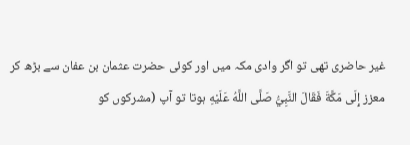غیر حاضری تھی تو اگر وادی مکہ میں اور کوئی حضرت عثمان بن عفان سے بڑھ کر معزز إِلَى مَكَّةَ فَقَالَ النَّبِيُّ صَلَّى اللَّهُ عَلَيْهِ ہوتا تو آپ (مشرکوں کو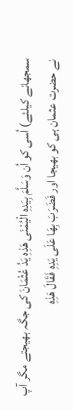سمجھانے کیلئے) اُسی کو اُن وَسَلَّمَ بِيَدِهِ الْيُمْنَى هَذِهِ يَدُ عُثْمَانَ کی جگہ بھیجتے مگر آپ نے حضرت عثمان ہی کو بھیجا اور فَضَرَبَ بِهَا عَلَى يَدِهِ فَقَالَ هَذِهِ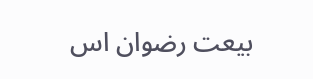بیعت رضوان اس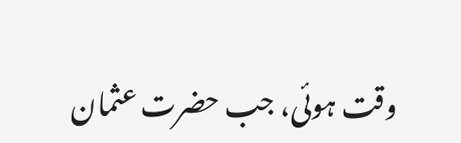وقت ہوئی، جب حضرت عثمان